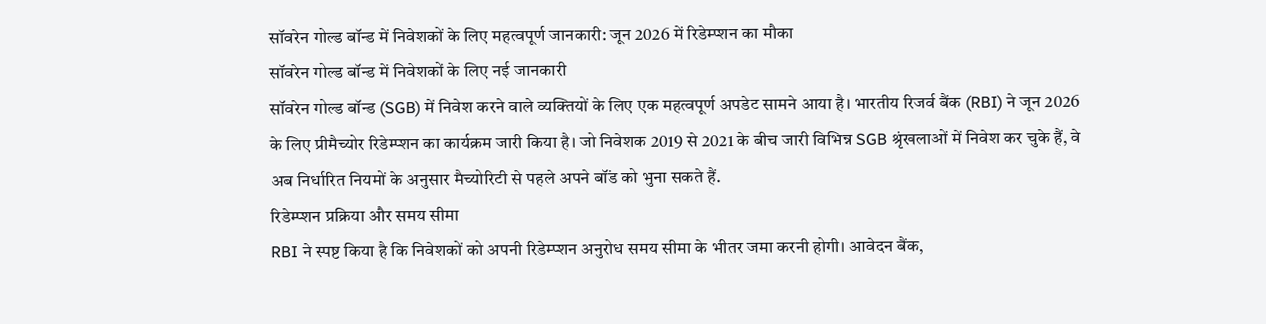सॉवरेन गोल्ड बॉन्ड में निवेशकों के लिए महत्वपूर्ण जानकारी: जून 2026 में रिडेम्प्शन का मौका
सॉवरेन गोल्ड बॉन्ड में निवेशकों के लिए नई जानकारी
सॉवरेन गोल्ड बॉन्ड (SGB) में निवेश करने वाले व्यक्तियों के लिए एक महत्वपूर्ण अपडेट सामने आया है। भारतीय रिजर्व बैंक (RBI) ने जून 2026 के लिए प्रीमैच्योर रिडेम्प्शन का कार्यक्रम जारी किया है। जो निवेशक 2019 से 2021 के बीच जारी विभिन्न SGB श्रृंखलाओं में निवेश कर चुके हैं, वे अब निर्धारित नियमों के अनुसार मैच्योरिटी से पहले अपने बॉंड को भुना सकते हैं.
रिडेम्प्शन प्रक्रिया और समय सीमा
RBI ने स्पष्ट किया है कि निवेशकों को अपनी रिडेम्प्शन अनुरोध समय सीमा के भीतर जमा करनी होगी। आवेदन बैंक,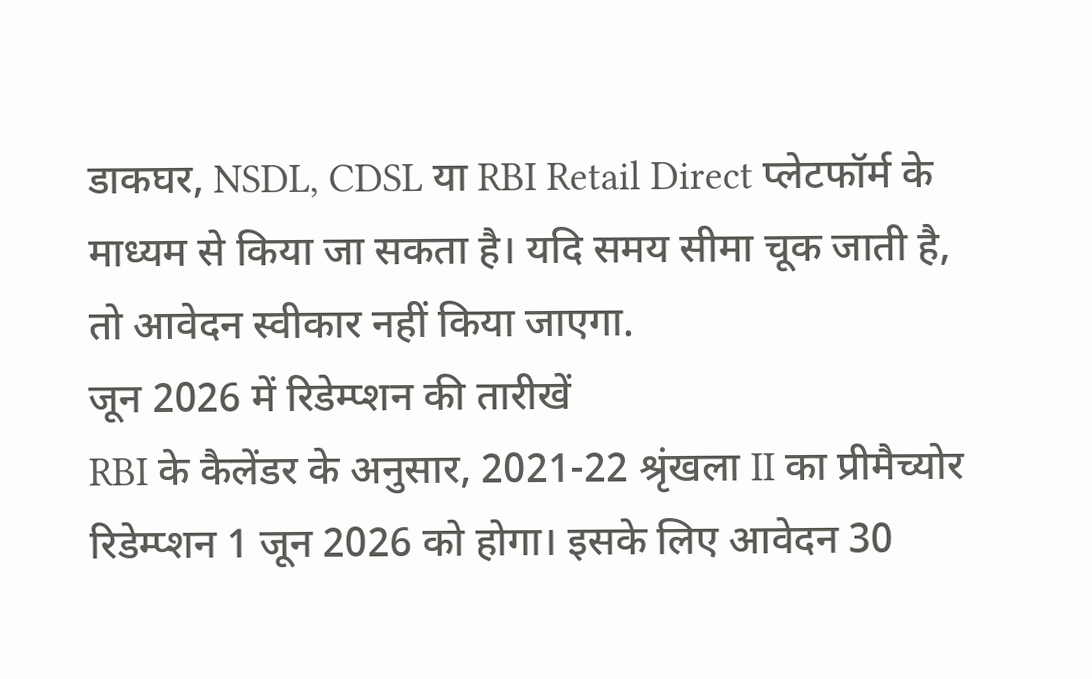डाकघर, NSDL, CDSL या RBI Retail Direct प्लेटफॉर्म के माध्यम से किया जा सकता है। यदि समय सीमा चूक जाती है, तो आवेदन स्वीकार नहीं किया जाएगा.
जून 2026 में रिडेम्प्शन की तारीखें
RBI के कैलेंडर के अनुसार, 2021-22 श्रृंखला II का प्रीमैच्योर रिडेम्प्शन 1 जून 2026 को होगा। इसके लिए आवेदन 30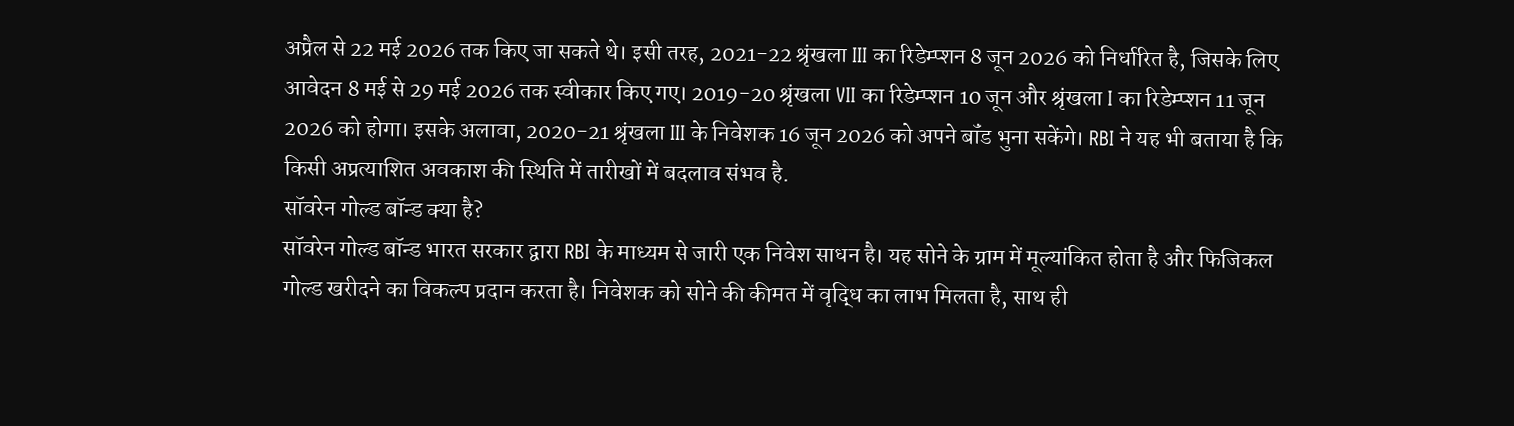अप्रैल से 22 मई 2026 तक किए जा सकते थे। इसी तरह, 2021-22 श्रृंखला III का रिडेम्प्शन 8 जून 2026 को निर्धारित है, जिसके लिए आवेदन 8 मई से 29 मई 2026 तक स्वीकार किए गए। 2019-20 श्रृंखला VII का रिडेम्प्शन 10 जून और श्रृंखला I का रिडेम्प्शन 11 जून 2026 को होगा। इसके अलावा, 2020-21 श्रृंखला III के निवेशक 16 जून 2026 को अपने बॉंड भुना सकेंगे। RBI ने यह भी बताया है कि किसी अप्रत्याशित अवकाश की स्थिति में तारीखों में बदलाव संभव है.
सॉवरेन गोल्ड बॉन्ड क्या है?
सॉवरेन गोल्ड बॉन्ड भारत सरकार द्वारा RBI के माध्यम से जारी एक निवेश साधन है। यह सोने के ग्राम में मूल्यांकित होता है और फिजिकल गोल्ड खरीदने का विकल्प प्रदान करता है। निवेशक को सोने की कीमत में वृद्धि का लाभ मिलता है, साथ ही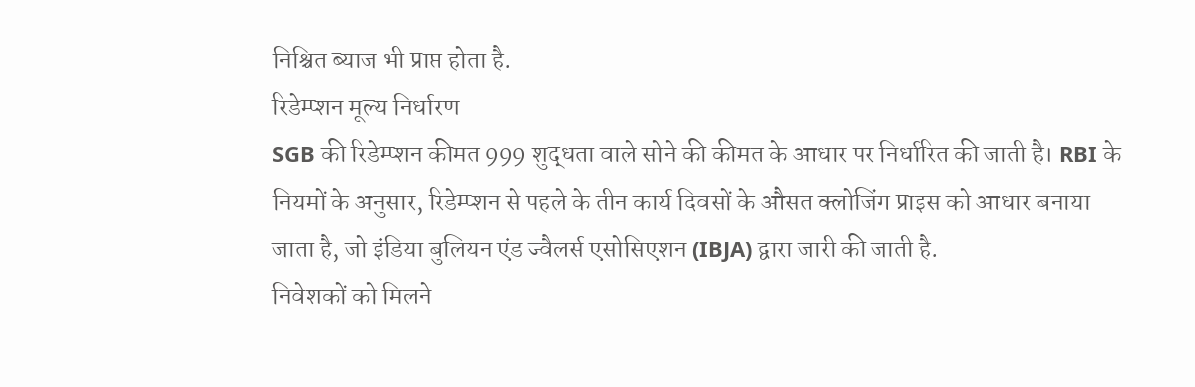निश्चित ब्याज भी प्राप्त होता है.
रिडेम्प्शन मूल्य निर्धारण
SGB की रिडेम्प्शन कीमत 999 शुद्धता वाले सोने की कीमत के आधार पर निर्धारित की जाती है। RBI के नियमों के अनुसार, रिडेम्प्शन से पहले के तीन कार्य दिवसों के औसत क्लोजिंग प्राइस को आधार बनाया जाता है, जो इंडिया बुलियन एंड ज्वैलर्स एसोसिएशन (IBJA) द्वारा जारी की जाती है.
निवेशकों को मिलने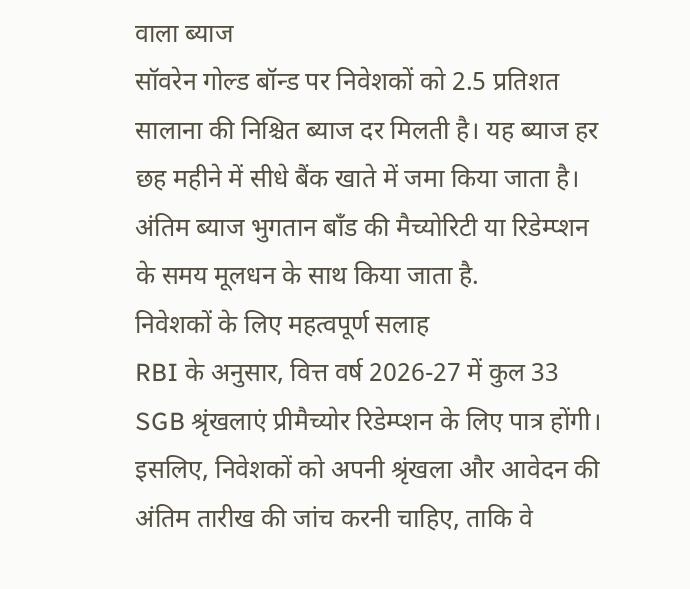वाला ब्याज
सॉवरेन गोल्ड बॉन्ड पर निवेशकों को 2.5 प्रतिशत सालाना की निश्चित ब्याज दर मिलती है। यह ब्याज हर छह महीने में सीधे बैंक खाते में जमा किया जाता है। अंतिम ब्याज भुगतान बॉंड की मैच्योरिटी या रिडेम्प्शन के समय मूलधन के साथ किया जाता है.
निवेशकों के लिए महत्वपूर्ण सलाह
RBI के अनुसार, वित्त वर्ष 2026-27 में कुल 33 SGB श्रृंखलाएं प्रीमैच्योर रिडेम्प्शन के लिए पात्र होंगी। इसलिए, निवेशकों को अपनी श्रृंखला और आवेदन की अंतिम तारीख की जांच करनी चाहिए, ताकि वे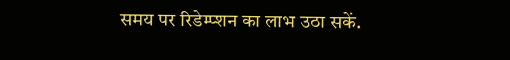समय पर रिडेम्प्शन का लाभ उठा सकें.